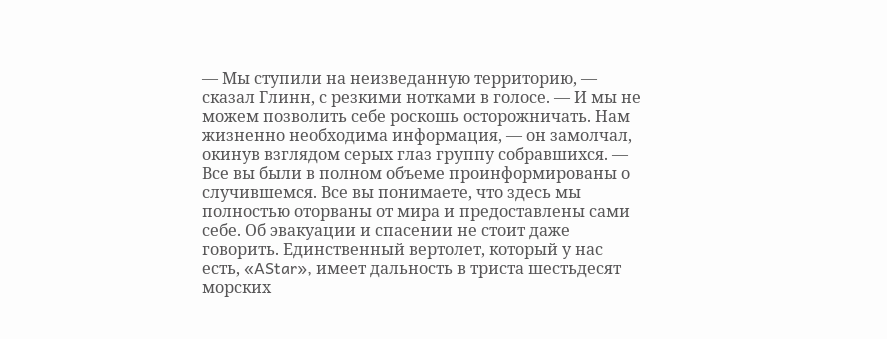— Мы ступили на неизведанную территорию, — сказал Глинн, с резкими нотками в голосе. — И мы не можем позволить себе роскошь осторожничать. Нам жизненно необходима информация, — он замолчал, окинув взглядом серых глаз группу собравшихся. — Все вы были в полном объеме проинформированы о случившемся. Все вы понимаете, что здесь мы полностью оторваны от мира и предоставлены сами себе. Об эвакуации и спасении не стоит даже говорить. Единственный вертолет, который у нас есть, «AStar», имеет дальность в триста шестьдесят морских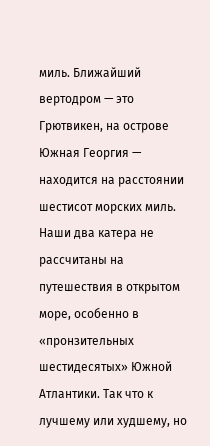миль. Ближайший вертодром — это Грютвикен, на острове Южная Георгия — находится на расстоянии шестисот морских миль. Наши два катера не рассчитаны на путешествия в открытом море, особенно в «пронзительных шестидесятых» Южной Атлантики. Так что к лучшему или худшему, но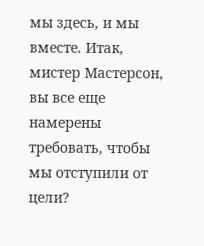мы здесь, и мы вместе. Итак, мистер Мастерсон, вы все еще намерены требовать, чтобы мы отступили от цели?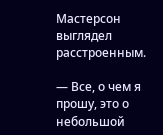Мастерсон выглядел расстроенным.

— Все, о чем я прошу, это о небольшой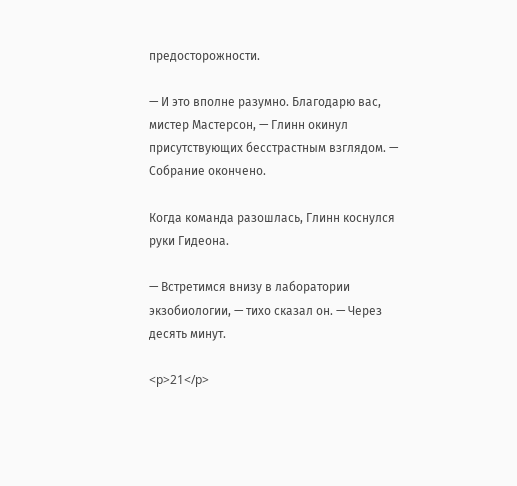предосторожности.

— И это вполне разумно. Благодарю вас, мистер Мастерсон, — Глинн окинул присутствующих бесстрастным взглядом. — Собрание окончено.

Когда команда разошлась, Глинн коснулся руки Гидеона.

— Встретимся внизу в лаборатории экзобиологии, — тихо сказал он. — Через десять минут.

<p>21</p>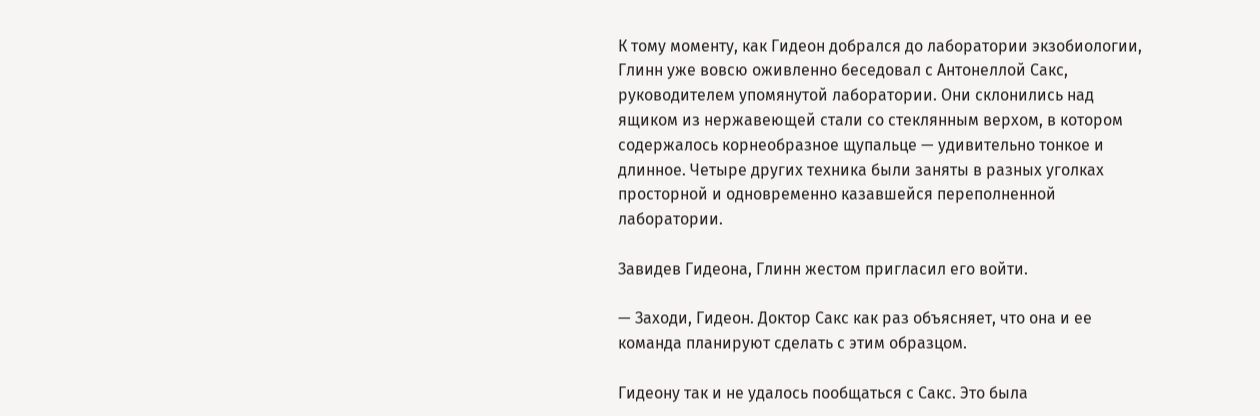К тому моменту, как Гидеон добрался до лаборатории экзобиологии, Глинн уже вовсю оживленно беседовал с Антонеллой Сакс, руководителем упомянутой лаборатории. Они склонились над ящиком из нержавеющей стали со стеклянным верхом, в котором содержалось корнеобразное щупальце — удивительно тонкое и длинное. Четыре других техника были заняты в разных уголках просторной и одновременно казавшейся переполненной лаборатории.

Завидев Гидеона, Глинн жестом пригласил его войти.

— Заходи, Гидеон. Доктор Сакс как раз объясняет, что она и ее команда планируют сделать с этим образцом.

Гидеону так и не удалось пообщаться с Сакс. Это была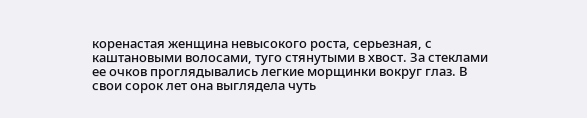коренастая женщина невысокого роста, серьезная, с каштановыми волосами, туго стянутыми в хвост. За стеклами ее очков проглядывались легкие морщинки вокруг глаз. В свои сорок лет она выглядела чуть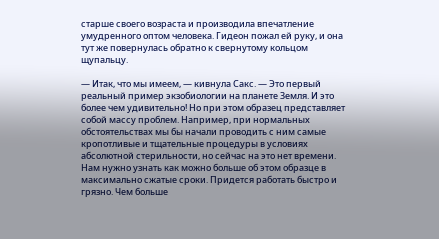старше своего возраста и производила впечатление умудренного оптом человека. Гидеон пожал ей руку, и она тут же повернулась обратно к свернутому кольцом щупальцу.

— Итак, что мы имеем, — кивнула Сакс. — Это первый реальный пример экзобиологии на планете Земля. И это более чем удивительно! Но при этом образец представляет собой массу проблем. Например, при нормальных обстоятельствах мы бы начали проводить с ним самые кропотливые и тщательные процедуры в условиях абсолютной стерильности, но сейчас на это нет времени. Нам нужно узнать как можно больше об этом образце в максимально сжатые сроки. Придется работать быстро и грязно. Чем больше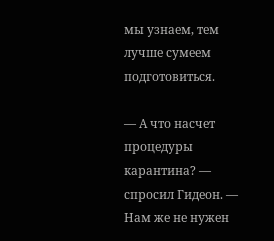мы узнаем, тем лучше сумеем подготовиться.

— А что насчет процедуры карантина? — спросил Гидеон. — Нам же не нужен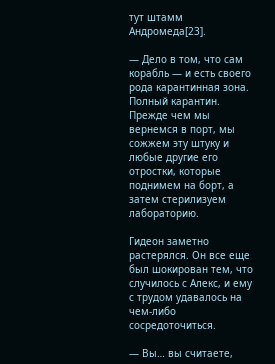тут штамм Андромеда[23].

— Дело в том, что сам корабль — и есть своего рода карантинная зона. Полный карантин. Прежде чем мы вернемся в порт, мы сожжем эту штуку и любые другие его отростки, которые поднимем на борт, а затем стерилизуем лабораторию.

Гидеон заметно растерялся. Он все еще был шокирован тем, что случилось с Алекс, и ему с трудом удавалось на чем-либо сосредоточиться.

— Вы… вы считаете,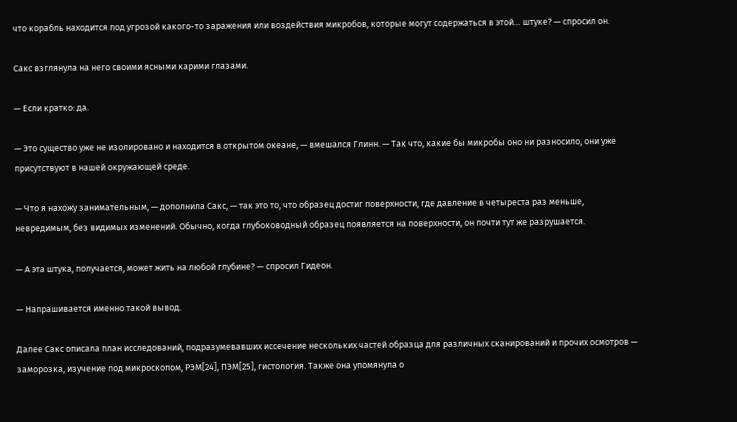что корабль находится под угрозой какого-то заражения или воздействия микробов, которые могут содержаться в этой… штуке? — спросил он.

Сакс взглянула на него своими ясными карими глазами.

— Если кратко: да.

— Это существо уже не изолировано и находится в открытом океане, — вмешался Глинн. — Так что, какие бы микробы оно ни разносило, они уже присутствуют в нашей окружающей среде.

— Что я нахожу занимательным, — дополнила Сакс, — так это то, что образец достиг поверхности, где давление в четыреста раз меньше, невредимым, без видимых изменений. Обычно, когда глубоководный образец появляется на поверхности, он почти тут же разрушается.

— А эта штука, получается, может жить на любой глубине? — спросил Гидеон.

— Напрашивается именно такой вывод.

Далее Сакс описала план исследований, подразумевавших иссечение нескольких частей образца для различных сканирований и прочих осмотров — заморозка, изучение под микроскопом, РЭМ[24], ПЭМ[25], гистология. Также она упомянула о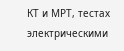КТ и МРТ, тестах электрическими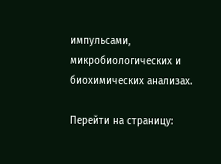импульсами, микробиологических и биохимических анализах.

Перейти на страницу: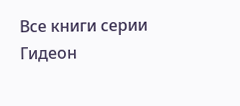Все книги серии Гидеон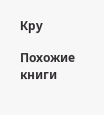Кру

Похожие книги